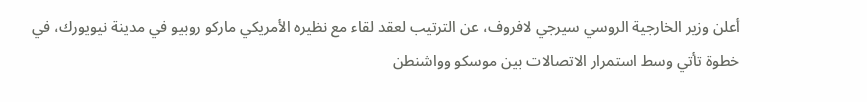أعلن وزير الخارجية الروسي سيرجي لافروف، عن الترتيب لعقد لقاء مع نظيره الأمريكي ماركو روبيو في مدينة نيويورك، في خطوة تأتي وسط استمرار الاتصالات بين موسكو وواشنطن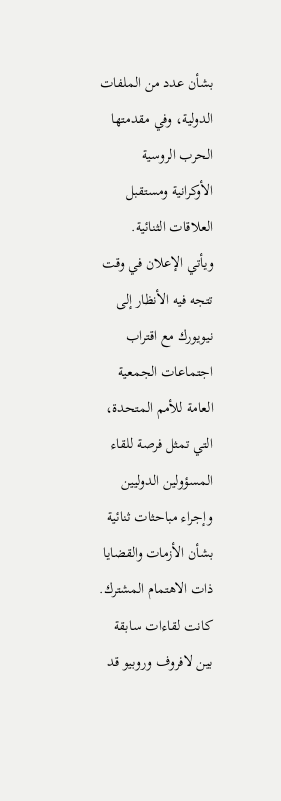بشأن عدد من الملفات الدولية، وفي مقدمتها الحرب الروسية الأوكرانية ومستقبل العلاقات الثنائية.
ويأتي الإعلان في وقت تتجه فيه الأنظار إلى نيويورك مع اقتراب اجتماعات الجمعية العامة للأمم المتحدة، التي تمثل فرصة للقاء المسؤولين الدوليين وإجراء مباحثات ثنائية بشأن الأزمات والقضايا ذات الاهتمام المشترك.
كانت لقاءات سابقة بين لافروف وروبيو قد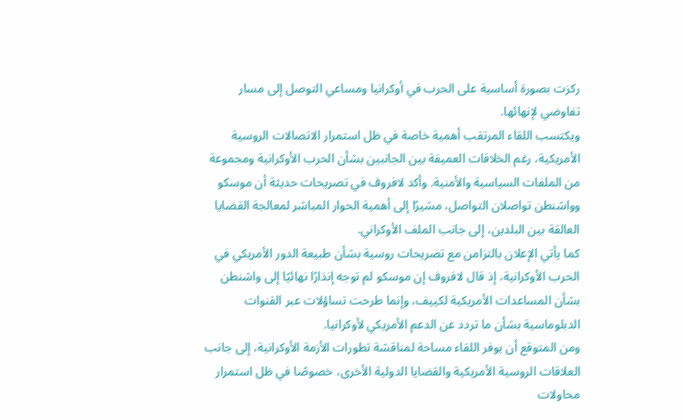ركزت بصورة أساسية على الحرب في أوكرانيا ومساعي التوصل إلى مسار تفاوضي لإنهائها.
ويكتسب اللقاء المرتقب أهمية خاصة في ظل استمرار الاتصالات الروسية الأمريكية، رغم الخلافات العميقة بين الجانبين بشأن الحرب الأوكرانية ومجموعة من الملفات السياسية والأمنية. وأكد لافروف في تصريحات حديثة أن موسكو وواشنطن تواصلان التواصل، مشيرًا إلى أهمية الحوار المباشر لمعالجة القضايا العالقة بين البلدين، إلى جانب الملف الأوكراني.
كما يأتي الإعلان بالتزامن مع تصريحات روسية بشأن طبيعة الدور الأمريكي في الحرب الأوكرانية، إذ قال لافروف إن موسكو لم توجه إنذارًا نهائيًا إلى واشنطن بشأن المساعدات الأمريكية لكييف، وإنما طرحت تساؤلات عبر القنوات الدبلوماسية بشأن ما تردد عن الدعم الأمريكي لأوكرانيا.
ومن المتوقع أن يوفر اللقاء مساحة لمناقشة تطورات الأزمة الأوكرانية، إلى جانب العلاقات الروسية الأمريكية والقضايا الدولية الأخرى، خصوصًا في ظل استمرار محاولات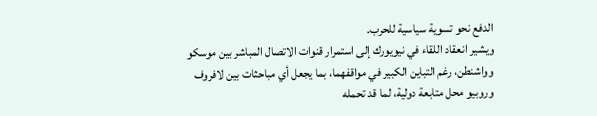الدفع نحو تسوية سياسية للحرب.
ويشير انعقاد اللقاء في نيويورك إلى استمرار قنوات الاتصال المباشر بين موسكو وواشنطن، رغم التباين الكبير في مواقفهما، بما يجعل أي مباحثات بين لافروف وروبيو محل متابعة دولية، لما قد تحمله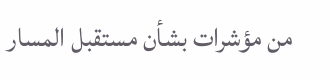من مؤشرات بشأن مستقبل المسار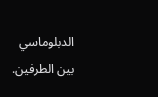الدبلوماسي بين الطرفين.